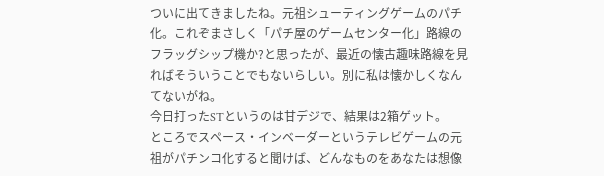ついに出てきましたね。元祖シューティングゲームのパチ化。これぞまさしく「パチ屋のゲームセンター化」路線のフラッグシップ機か?と思ったが、最近の懐古趣味路線を見ればそういうことでもないらしい。別に私は懐かしくなんてないがね。
今日打ったSTというのは甘デジで、結果は2箱ゲット。
ところでスペース・インベーダーというテレビゲームの元祖がパチンコ化すると聞けば、どんなものをあなたは想像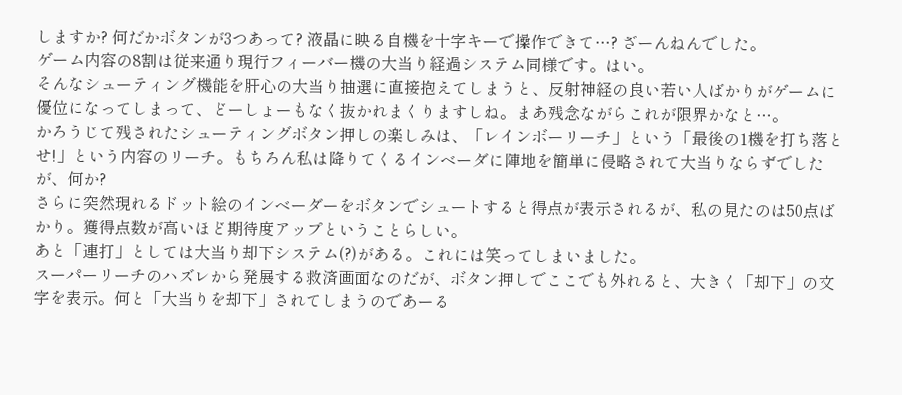しますか? 何だかボタンが3つあって? 液晶に映る自機を十字キーで操作できて…? ざーんねんでした。
ゲーム内容の8割は従来通り現行フィーバー機の大当り経過システム同様です。はい。
そんなシューティング機能を肝心の大当り抽選に直接抱えてしまうと、反射神経の良い若い人ばかりがゲームに優位になってしまって、どーしょーもなく抜かれまくりますしね。まあ残念ながらこれが限界かなと…。
かろうじて残されたシューティングボタン押しの楽しみは、「レインボーリーチ」という「最後の1機を打ち落とせ!」という内容のリーチ。もちろん私は降りてくるインベーダに陣地を簡単に侵略されて大当りならずでしたが、何か?
さらに突然現れるドット絵のインベーダーをボタンでシュートすると得点が表示されるが、私の見たのは50点ばかり。獲得点数が高いほど期待度アップということらしい。
あと「連打」としては大当り却下システム(?)がある。これには笑ってしまいました。
スーパーリーチのハズレから発展する救済画面なのだが、ボタン押しでここでも外れると、大きく「却下」の文字を表示。何と「大当りを却下」されてしまうのであーる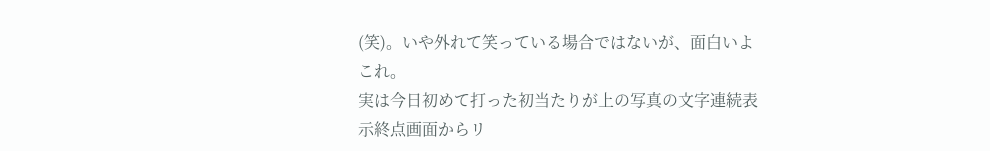(笑)。いや外れて笑っている場合ではないが、面白いよこれ。
実は今日初めて打った初当たりが上の写真の文字連続表示終点画面からリ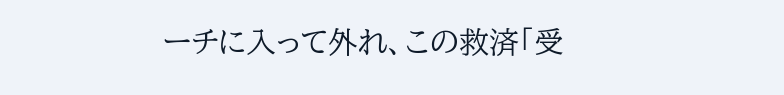ーチに入って外れ、この救済「受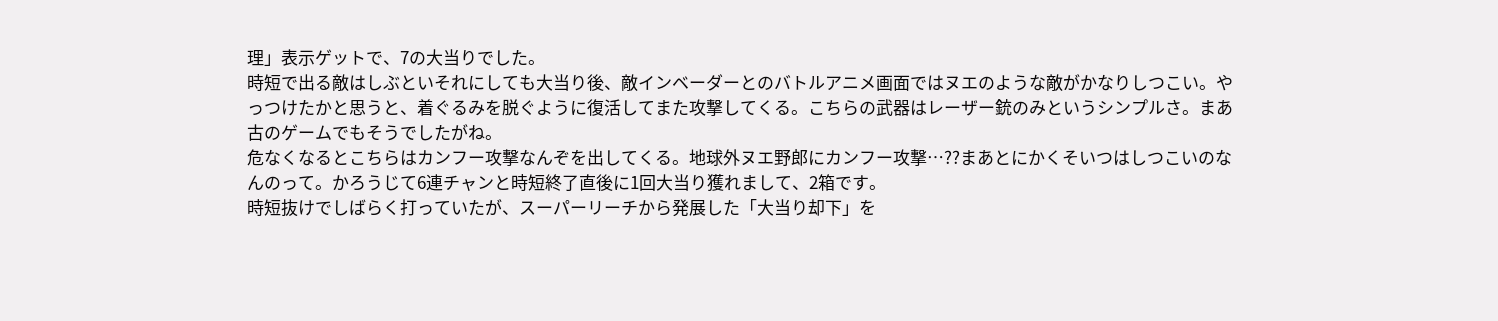理」表示ゲットで、7の大当りでした。
時短で出る敵はしぶといそれにしても大当り後、敵インベーダーとのバトルアニメ画面ではヌエのような敵がかなりしつこい。やっつけたかと思うと、着ぐるみを脱ぐように復活してまた攻撃してくる。こちらの武器はレーザー銃のみというシンプルさ。まあ古のゲームでもそうでしたがね。
危なくなるとこちらはカンフー攻撃なんぞを出してくる。地球外ヌエ野郎にカンフー攻撃…??まあとにかくそいつはしつこいのなんのって。かろうじて6連チャンと時短終了直後に1回大当り獲れまして、2箱です。
時短抜けでしばらく打っていたが、スーパーリーチから発展した「大当り却下」を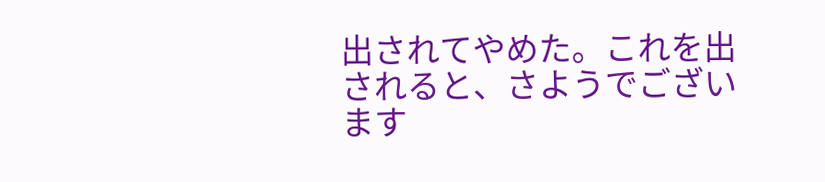出されてやめた。これを出されると、さようでございます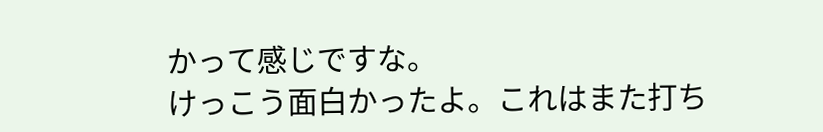かって感じですな。
けっこう面白かったよ。これはまた打ち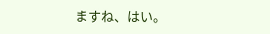ますね、はい。